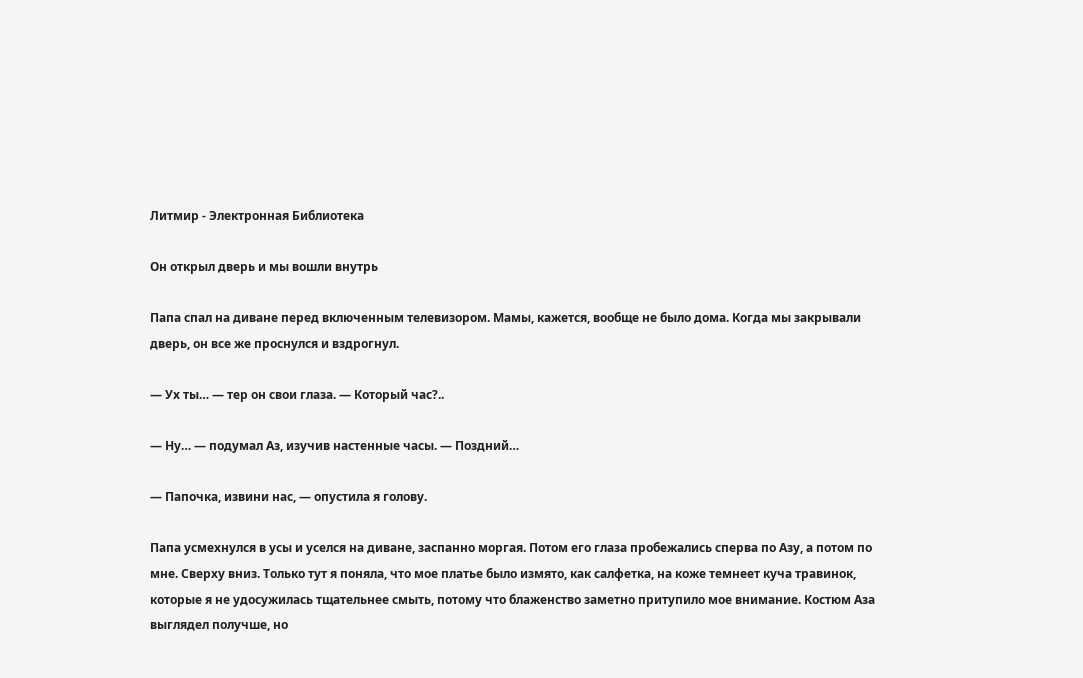Литмир - Электронная Библиотека

Он открыл дверь и мы вошли внутрь

Папа спал на диване перед включенным телевизором. Мамы, кажется, вообще не было дома. Когда мы закрывали дверь, он все же проснулся и вздрогнул.

— Ух ты… — тер он свои глаза. — Который час?..

— Ну… — подумал Аз, изучив настенные часы. — Поздний…

— Папочка, извини нас, — опустила я голову.

Папа усмехнулся в усы и уселся на диване, заспанно моргая. Потом его глаза пробежались сперва по Азу, а потом по мне. Сверху вниз. Только тут я поняла, что мое платье было измято, как салфетка, на коже темнеет куча травинок, которые я не удосужилась тщательнее смыть, потому что блаженство заметно притупило мое внимание. Костюм Аза выглядел получше, но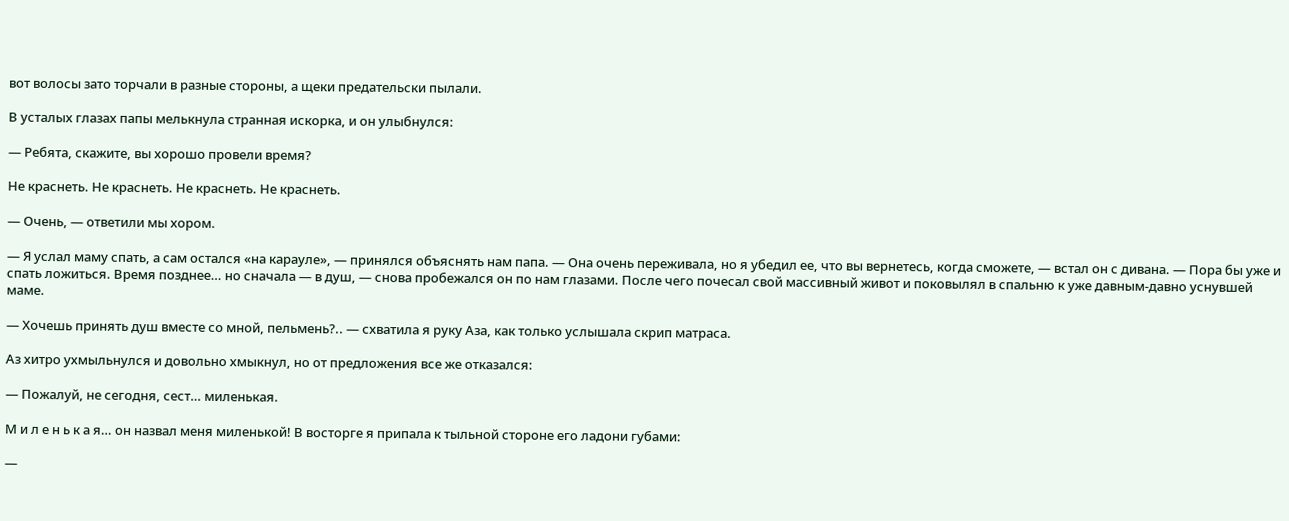вот волосы зато торчали в разные стороны, а щеки предательски пылали.

В усталых глазах папы мелькнула странная искорка, и он улыбнулся:

— Ребята, скажите, вы хорошо провели время?

Не краснеть. Не краснеть. Не краснеть. Не краснеть.

— Очень, — ответили мы хором.

— Я услал маму спать, а сам остался «на карауле», — принялся объяснять нам папа. — Она очень переживала, но я убедил ее, что вы вернетесь, когда сможете, — встал он с дивана. — Пора бы уже и спать ложиться. Время позднее… но сначала — в душ, — снова пробежался он по нам глазами. После чего почесал свой массивный живот и поковылял в спальню к уже давным-давно уснувшей маме.

— Хочешь принять душ вместе со мной, пельмень?.. — схватила я руку Аза, как только услышала скрип матраса.

Аз хитро ухмыльнулся и довольно хмыкнул, но от предложения все же отказался:

— Пожалуй, не сегодня, сест… миленькая.

М и л е н ь к а я… он назвал меня миленькой! В восторге я припала к тыльной стороне его ладони губами:

—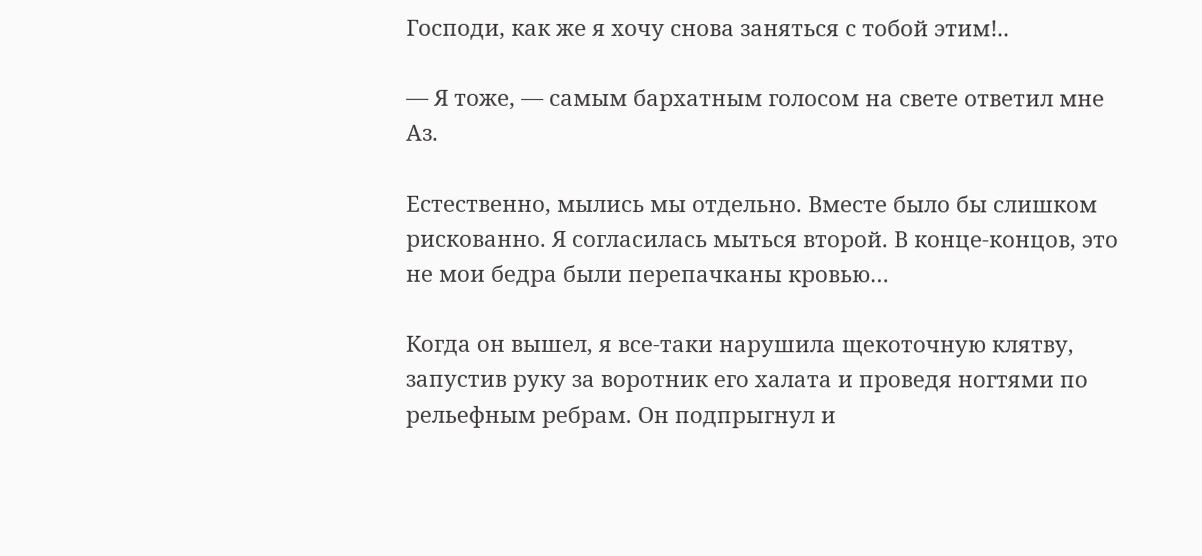Господи, как же я хочу снова заняться с тобой этим!..

— Я тоже, — самым бархатным голосом на свете ответил мне Аз.

Естественно, мылись мы отдельно. Вместе было бы слишком рискованно. Я согласилась мыться второй. В конце-концов, это не мои бедра были перепачканы кровью…

Когда он вышел, я все-таки нарушила щекоточную клятву, запустив руку за воротник его халата и проведя ногтями по рельефным ребрам. Он подпрыгнул и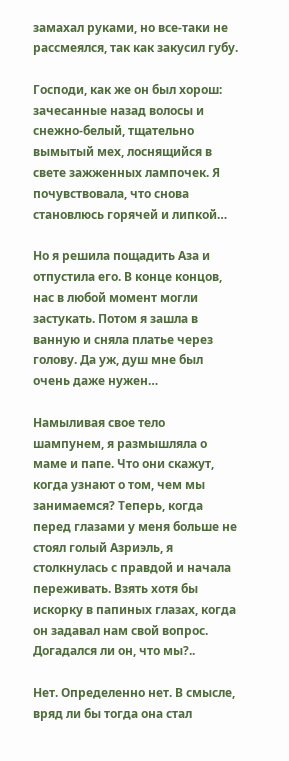замахал руками, но все-таки не рассмеялся, так как закусил губу.

Господи, как же он был хорош: зачесанные назад волосы и снежно-белый, тщательно вымытый мех, лоснящийся в свете зажженных лампочек. Я почувствовала, что снова становлюсь горячей и липкой…

Но я решила пощадить Аза и отпустила его. В конце концов, нас в любой момент могли застукать. Потом я зашла в ванную и сняла платье через голову. Да уж, душ мне был очень даже нужен…

Намыливая свое тело шампунем, я размышляла о маме и папе. Что они скажут, когда узнают о том, чем мы занимаемся? Теперь, когда перед глазами у меня больше не стоял голый Азриэль, я столкнулась с правдой и начала переживать. Взять хотя бы искорку в папиных глазах, когда он задавал нам свой вопрос. Догадался ли он, что мы?..

Нет. Определенно нет. В смысле, вряд ли бы тогда она стал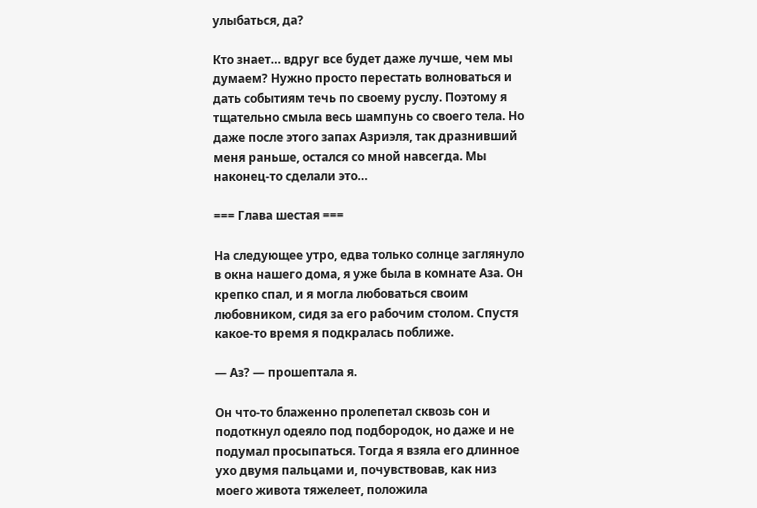улыбаться, да?

Кто знает… вдруг все будет даже лучше, чем мы думаем? Нужно просто перестать волноваться и дать событиям течь по своему руслу. Поэтому я тщательно смыла весь шампунь со своего тела. Но даже после этого запах Азриэля, так дразнивший меня раньше, остался со мной навсегда. Мы наконец-то сделали это…

=== Глава шестая ===

На следующее утро, едва только солнце заглянуло в окна нашего дома, я уже была в комнате Аза. Он крепко спал, и я могла любоваться своим любовником, сидя за его рабочим столом. Спустя какое-то время я подкралась поближе.

— Аз? — прошептала я.

Он что-то блаженно пролепетал сквозь сон и подоткнул одеяло под подбородок, но даже и не подумал просыпаться. Тогда я взяла его длинное ухо двумя пальцами и, почувствовав, как низ моего живота тяжелеет, положила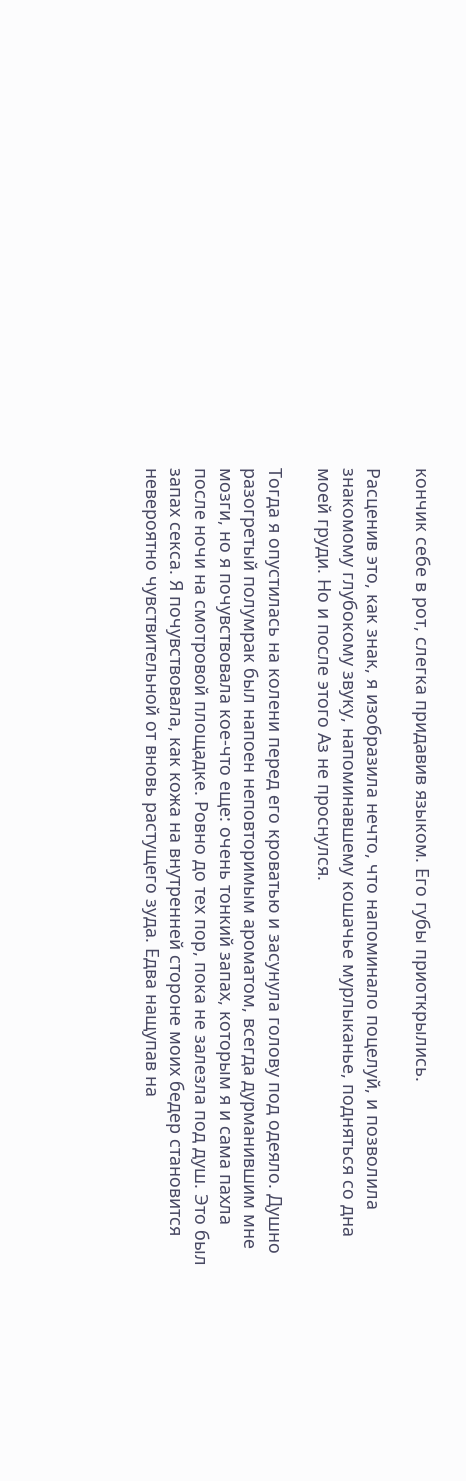кончик себе в рот, слегка придавив языком. Его губы приоткрылись.

Расценив это, как знак, я изобразила нечто, что напоминало поцелуй, и позволила знакомому глубокому звуку, напоминавшему кошачье мурлыканье, подняться со дна моей груди. Но и после этого Аз не проснулся.

Тогда я опустилась на колени перед его кроватью и засунула голову под одеяло. Душно разогретый полумрак был напоен неповторимым ароматом, всегда дурманившим мне мозги, но я почувствовала кое-что еще: очень тонкий запах, которым я и сама пахла после ночи на смотровой площадке. Ровно до тех пор, пока не залезла под душ. Это был запах секса. Я почувствовала, как кожа на внутренней стороне моих бедер становится невероятно чувствительной от вновь растущего зуда. Едва нащупав на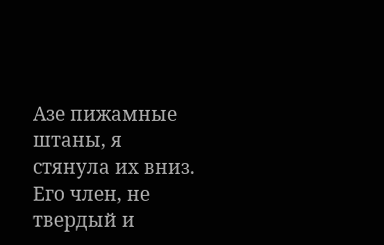Азе пижамные штаны, я стянула их вниз. Его член, не твердый и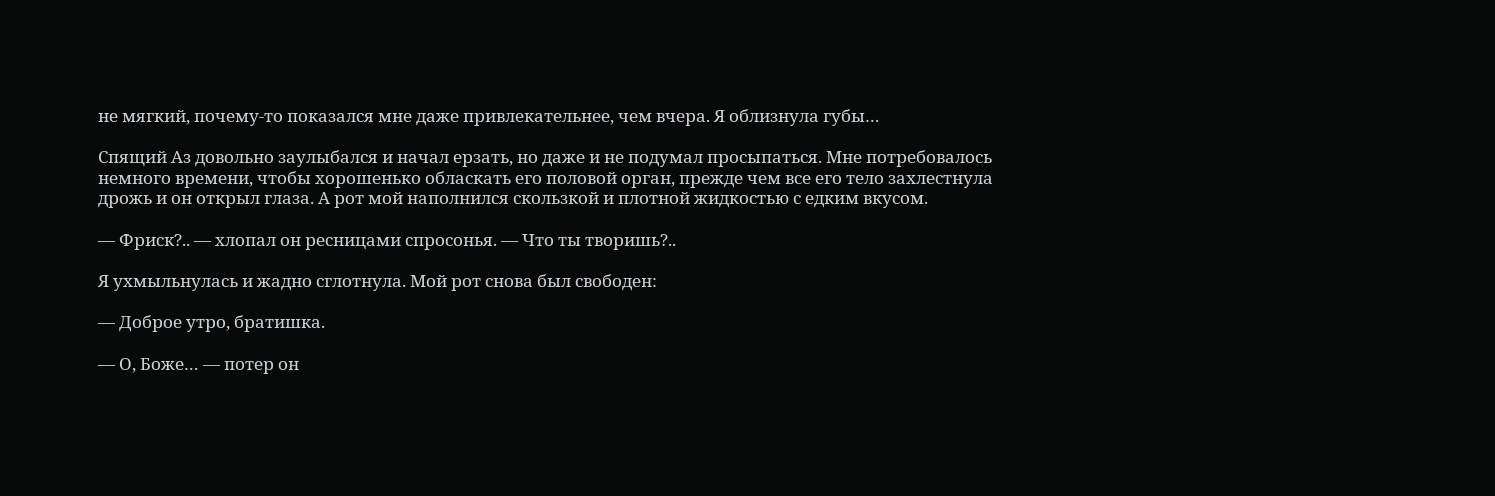не мягкий, почему-то показался мне даже привлекательнее, чем вчера. Я облизнула губы…

Спящий Аз довольно заулыбался и начал ерзать, но даже и не подумал просыпаться. Мне потребовалось немного времени, чтобы хорошенько обласкать его половой орган, прежде чем все его тело захлестнула дрожь и он открыл глаза. А рот мой наполнился скользкой и плотной жидкостью с едким вкусом.

— Фриск?.. — хлопал он ресницами спросонья. — Что ты творишь?..

Я ухмыльнулась и жадно сглотнула. Мой рот снова был свободен:

— Доброе утро, братишка.

— О, Боже… — потер он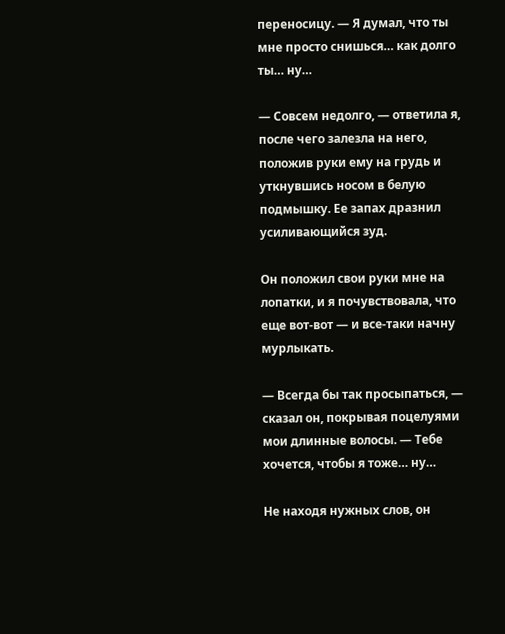переносицу. — Я думал, что ты мне просто снишься… как долго ты… ну…

— Совсем недолго, — ответила я, после чего залезла на него, положив руки ему на грудь и уткнувшись носом в белую подмышку. Ее запах дразнил усиливающийся зуд.

Он положил свои руки мне на лопатки, и я почувствовала, что еще вот-вот — и все-таки начну мурлыкать.

— Всегда бы так просыпаться, — сказал он, покрывая поцелуями мои длинные волосы. — Тебе хочется, чтобы я тоже… ну…

Не находя нужных слов, он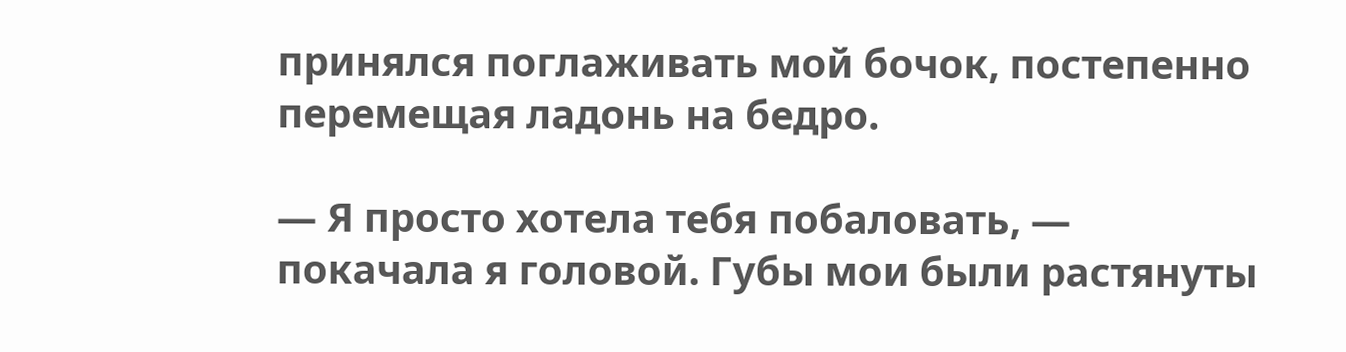принялся поглаживать мой бочок, постепенно перемещая ладонь на бедро.

— Я просто хотела тебя побаловать, — покачала я головой. Губы мои были растянуты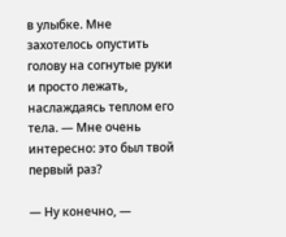в улыбке. Мне захотелось опустить голову на согнутые руки и просто лежать, наслаждаясь теплом его тела. — Мне очень интересно: это был твой первый раз?

— Ну конечно, —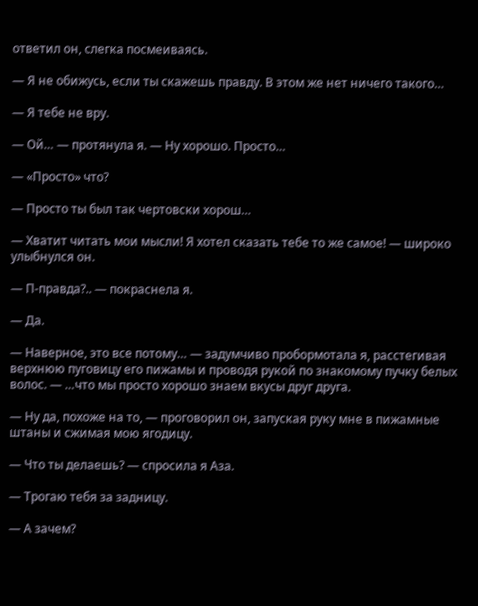ответил он, слегка посмеиваясь.

— Я не обижусь, если ты скажешь правду. В этом же нет ничего такого…

— Я тебе не вру.

— Ой… — протянула я. — Ну хорошо. Просто…

— «Просто» что?

— Просто ты был так чертовски хорош…

— Хватит читать мои мысли! Я хотел сказать тебе то же самое! — широко улыбнулся он.

— П-правда?.. — покраснела я.

— Да.

— Наверное, это все потому… — задумчиво пробормотала я, расстегивая верхнюю пуговицу его пижамы и проводя рукой по знакомому пучку белых волос. — …что мы просто хорошо знаем вкусы друг друга.

— Ну да, похоже на то, — проговорил он, запуская руку мне в пижамные штаны и сжимая мою ягодицу.

— Что ты делаешь? — спросила я Аза.

— Трогаю тебя за задницу.

— А зачем?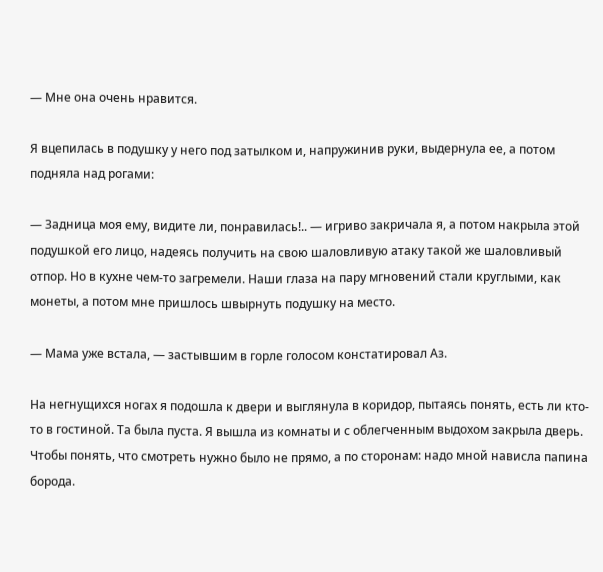— Мне она очень нравится.

Я вцепилась в подушку у него под затылком и, напружинив руки, выдернула ее, а потом подняла над рогами:

— Задница моя ему, видите ли, понравилась!.. — игриво закричала я, а потом накрыла этой подушкой его лицо, надеясь получить на свою шаловливую атаку такой же шаловливый отпор. Но в кухне чем-то загремели. Наши глаза на пару мгновений стали круглыми, как монеты, а потом мне пришлось швырнуть подушку на место.

— Мама уже встала, — застывшим в горле голосом констатировал Аз.

На негнущихся ногах я подошла к двери и выглянула в коридор, пытаясь понять, есть ли кто-то в гостиной. Та была пуста. Я вышла из комнаты и с облегченным выдохом закрыла дверь. Чтобы понять, что смотреть нужно было не прямо, а по сторонам: надо мной нависла папина борода.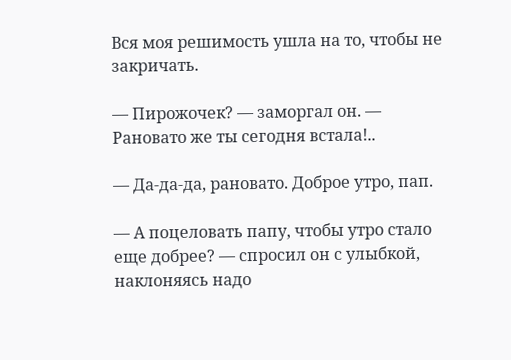Вся моя решимость ушла на то, чтобы не закричать.

— Пирожочек? — заморгал он. — Рановато же ты сегодня встала!..

— Да-да-да, рановато. Доброе утро, пап.

— А поцеловать папу, чтобы утро стало еще добрее? — спросил он с улыбкой, наклоняясь надо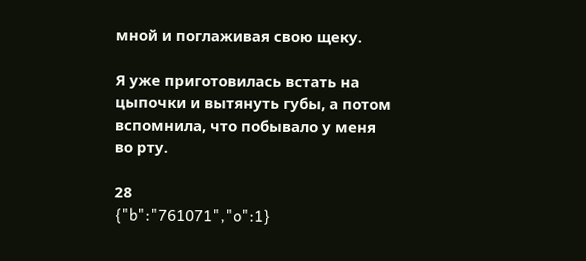мной и поглаживая свою щеку.

Я уже приготовилась встать на цыпочки и вытянуть губы, а потом вспомнила, что побывало у меня во рту.

28
{"b":"761071","o":1}